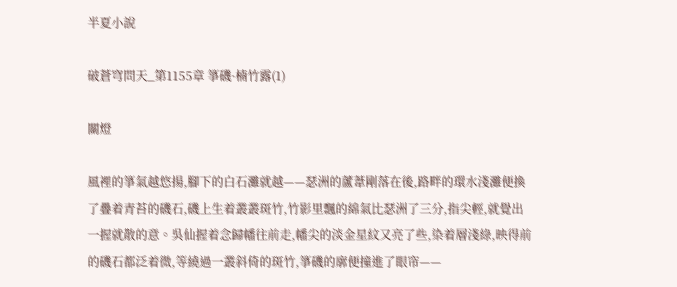半夏小說

破蒼穹問天_第1155章 箏磯·楠竹露(1)

關燈

風裡的箏氣越悠揚,腳下的白石灘就越——瑟洲的蘆葦剛落在後,路畔的環水淺灘便換了疊着青苔的磯石,磯上生着叢叢斑竹,竹影里飄的綿氣比瑟洲了三分,指尖輕,就覺出一握就散的意。吳仙握着念歸幡往前走,幡尖的淡金星紋又亮了些,染着層淺綠,映得前的磯石都泛着微,等繞過一叢斜倚的斑竹,箏磯的廓便撞進了眼帘——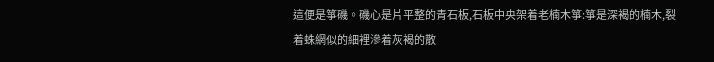這便是箏磯。磯心是片平整的青石板,石板中央架着老楠木箏:箏是深褐的楠木,裂着蛛網似的細裡滲着灰褐的散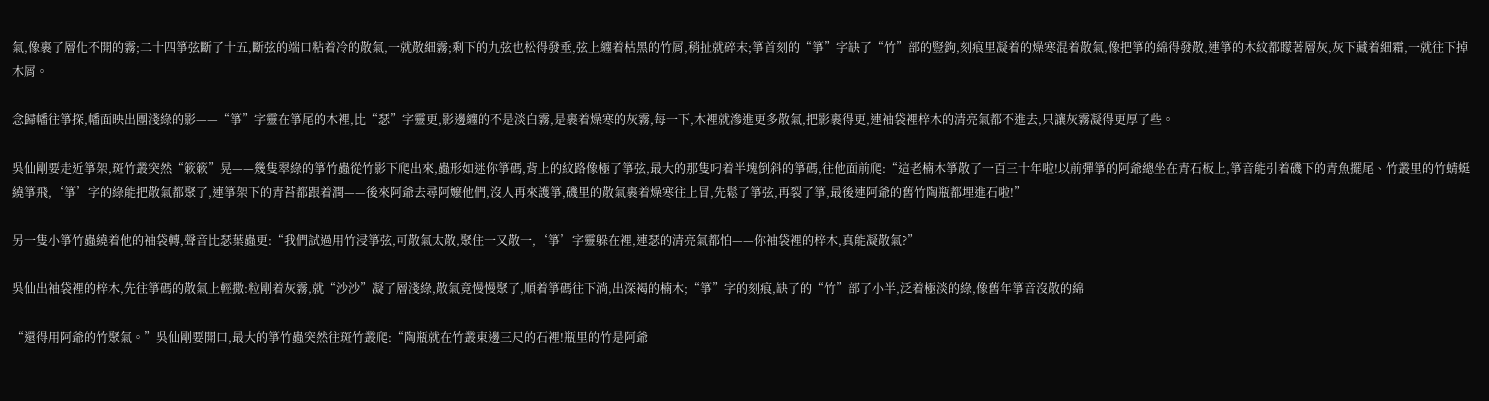氣,像裹了層化不開的霧;二十四箏弦斷了十五,斷弦的端口粘着冷的散氣,一就散細霧;剩下的九弦也松得發垂,弦上纏着枯黑的竹屑,稍扯就碎末;箏首刻的“箏”字缺了“竹”部的豎鉤,刻痕里凝着的燥寒混着散氣,像把箏的綿得發散,連箏的木紋都矇著層灰,灰下藏着細霜,一就往下掉木屑。

念歸幡往箏探,幡面映出團淺綠的影——“箏”字靈在箏尾的木裡,比“瑟”字靈更,影邊纏的不是淡白霧,是裹着燥寒的灰霧,每一下,木裡就滲進更多散氣,把影裹得更,連袖袋裡梓木的清亮氣都不進去,只讓灰霧凝得更厚了些。

吳仙剛要走近箏架,斑竹叢突然“簌簌”晃——幾隻翠綠的箏竹蟲從竹影下爬出來,蟲形如迷你箏碼,背上的紋路像極了箏弦,最大的那隻叼着半塊倒斜的箏碼,往他面前爬:“這老楠木箏散了一百三十年啦!以前彈箏的阿爺總坐在青石板上,箏音能引着磯下的青魚擺尾、竹叢里的竹蜻蜓繞箏飛,‘箏’字的綠能把散氣都聚了,連箏架下的青苔都跟着潤——後來阿爺去尋阿嬤他們,沒人再來護箏,磯里的散氣裹着燥寒往上冒,先鬆了箏弦,再裂了箏,最後連阿爺的舊竹陶瓶都埋進石啦!”

另一隻小箏竹蟲繞着他的袖袋轉,聲音比瑟葉蟲更:“我們試過用竹浸箏弦,可散氣太散,聚住一又散一,‘箏’字靈躲在裡,連瑟的清亮氣都怕——你袖袋裡的梓木,真能凝散氣?”

吳仙出袖袋裡的梓木,先往箏碼的散氣上輕撒:粒剛着灰霧,就“沙沙”凝了層淺綠,散氣竟慢慢聚了,順着箏碼往下淌,出深褐的楠木;“箏”字的刻痕,缺了的“竹”部了小半,泛着極淡的綠,像舊年箏音沒散的綿

“還得用阿爺的竹聚氣。”吳仙剛要開口,最大的箏竹蟲突然往斑竹叢爬:“陶瓶就在竹叢東邊三尺的石裡!瓶里的竹是阿爺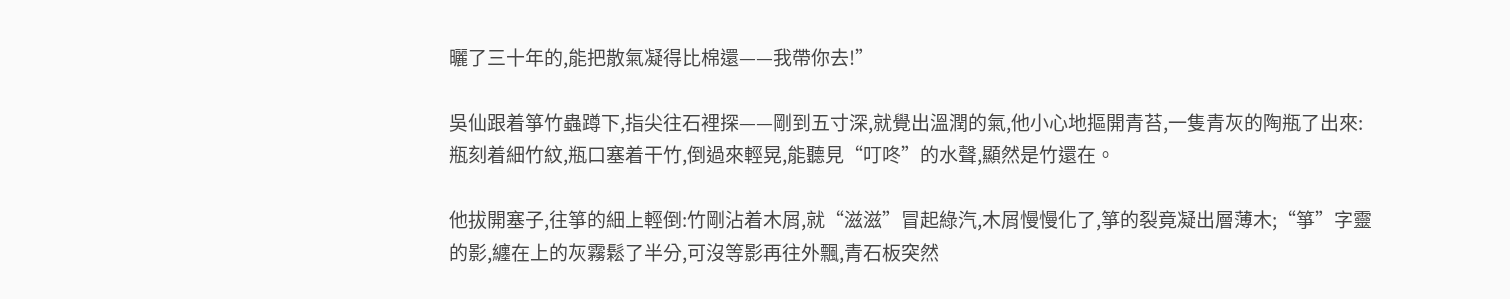曬了三十年的,能把散氣凝得比棉還——我帶你去!”

吳仙跟着箏竹蟲蹲下,指尖往石裡探——剛到五寸深,就覺出溫潤的氣,他小心地摳開青苔,一隻青灰的陶瓶了出來:瓶刻着細竹紋,瓶口塞着干竹,倒過來輕晃,能聽見“叮咚”的水聲,顯然是竹還在。

他拔開塞子,往箏的細上輕倒:竹剛沾着木屑,就“滋滋”冒起綠汽,木屑慢慢化了,箏的裂竟凝出層薄木;“箏”字靈的影,纏在上的灰霧鬆了半分,可沒等影再往外飄,青石板突然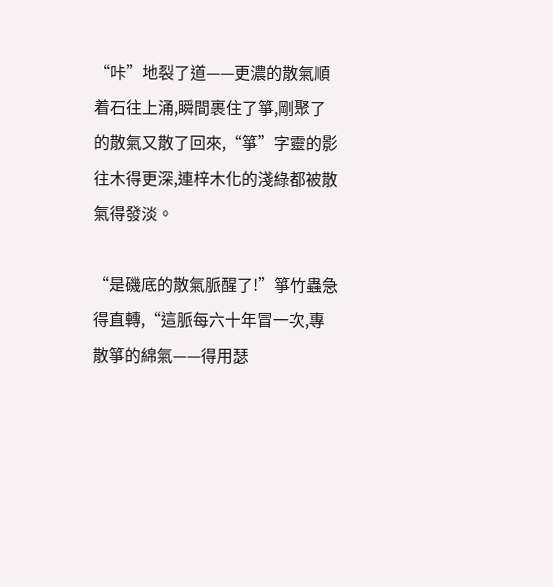“咔”地裂了道——更濃的散氣順着石往上涌,瞬間裹住了箏,剛聚了的散氣又散了回來,“箏”字靈的影往木得更深,連梓木化的淺綠都被散氣得發淡。

“是磯底的散氣脈醒了!”箏竹蟲急得直轉,“這脈每六十年冒一次,專散箏的綿氣——得用瑟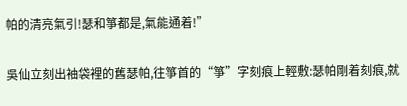帕的清亮氣引!瑟和箏都是,氣能通着!”

吳仙立刻出袖袋裡的舊瑟帕,往箏首的“箏”字刻痕上輕敷:瑟帕剛着刻痕,就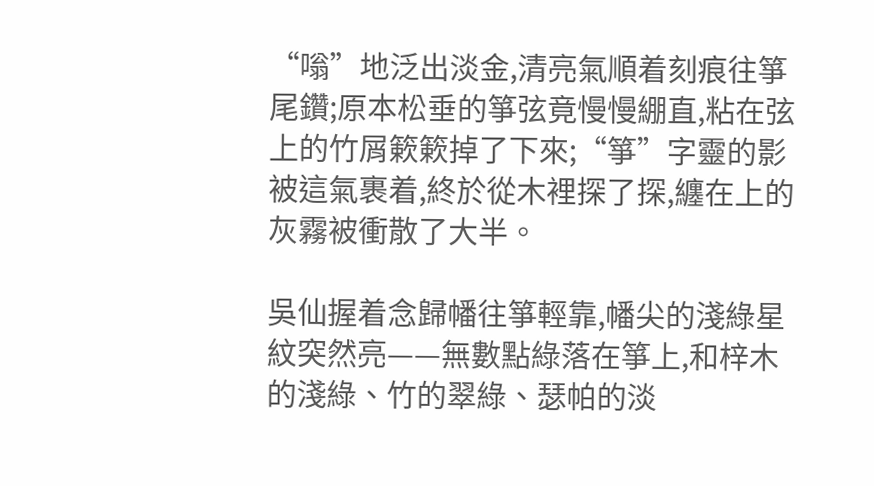“嗡”地泛出淡金,清亮氣順着刻痕往箏尾鑽;原本松垂的箏弦竟慢慢綳直,粘在弦上的竹屑簌簌掉了下來;“箏”字靈的影被這氣裹着,終於從木裡探了探,纏在上的灰霧被衝散了大半。

吳仙握着念歸幡往箏輕靠,幡尖的淺綠星紋突然亮——無數點綠落在箏上,和梓木的淺綠、竹的翠綠、瑟帕的淡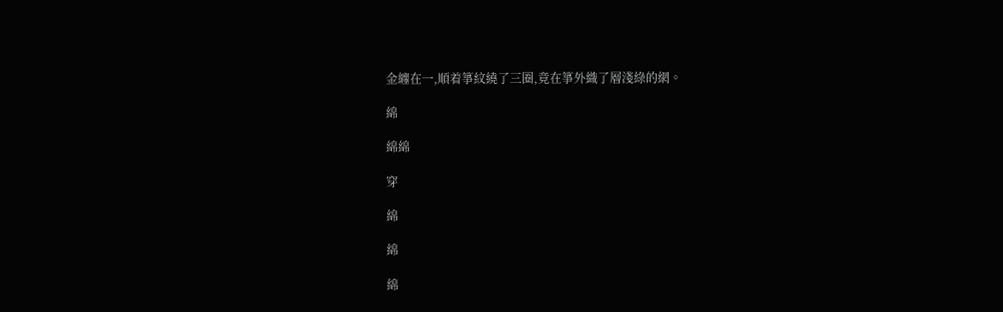金纏在一,順着箏紋繞了三圈,竟在箏外織了層淺綠的網。

綿

綿綿

穿

綿

綿

綿